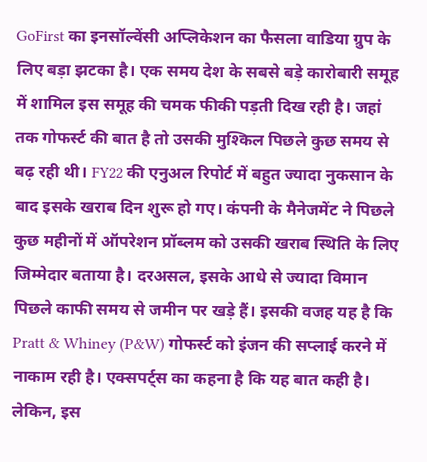GoFirst का इनसॉल्वेंसी अप्लिकेशन का फैसला वाडिया ग्रुप के लिए बड़ा झटका है। एक समय देश के सबसे बड़े कारोबारी समूह में शामिल इस समूह की चमक फीकी पड़ती दिख रही है। जहां तक गोफर्स्ट की बात है तो उसकी मुश्किल पिछले कुछ समय से बढ़ रही थी। FY22 की एनुअल रिपोर्ट में बहुत ज्यादा नुकसान के बाद इसके खराब दिन शुरू हो गए। कंपनी के मैनेजमेंट ने पिछले कुछ महीनों में ऑपरेशन प्रॉब्लम को उसकी खराब स्थिति के लिए जिम्मेदार बताया है। दरअसल, इसके आधे से ज्यादा विमान पिछले काफी समय से जमीन पर खड़े हैं। इसकी वजह यह है कि Pratt & Whiney (P&W) गोफर्स्ट को इंजन की सप्लाई करने में नाकाम रही है। एक्सपर्ट्स का कहना है कि यह बात कही है। लेकिन, इस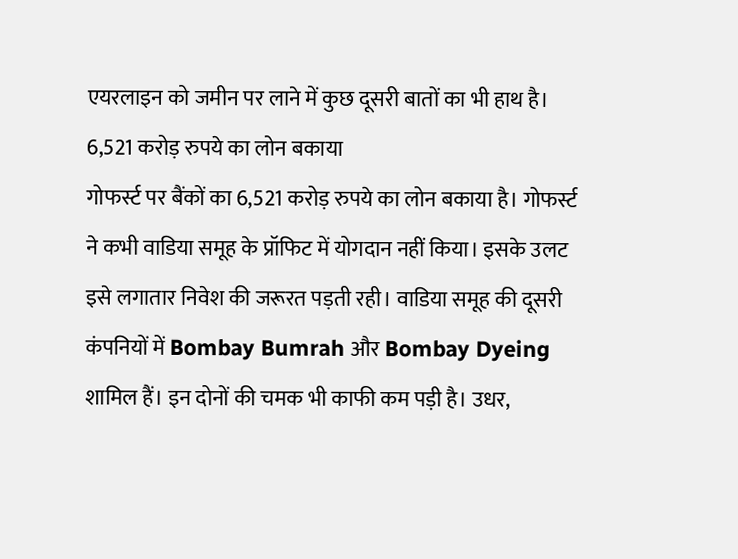एयरलाइन को जमीन पर लाने में कुछ दूसरी बातों का भी हाथ है।
6,521 करोड़ रुपये का लोन बकाया
गोफर्स्ट पर बैंकों का 6,521 करोड़ रुपये का लोन बकाया है। गोफर्स्ट ने कभी वाडिया समूह के प्रॉफिट में योगदान नहीं किया। इसके उलट इसे लगातार निवेश की जरूरत पड़ती रही। वाडिया समूह की दूसरी कंपनियों में Bombay Bumrah और Bombay Dyeing शामिल हैं। इन दोनों की चमक भी काफी कम पड़ी है। उधर,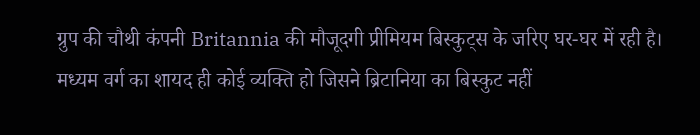ग्रुप की चौथी कंपनी Britannia की मौजूदगी प्रीमियम बिस्कुट्स के जरिए घर-घर में रही है। मध्यम वर्ग का शायद ही कोई व्यक्ति हो जिसने ब्रिटानिया का बिस्कुट नहीं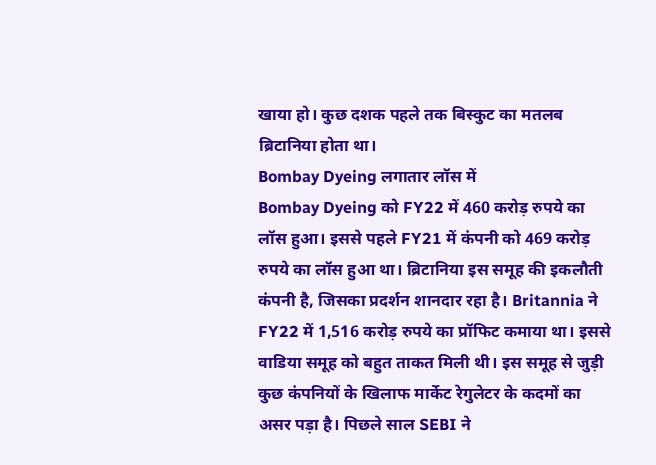खाया हो। कुछ दशक पहले तक बिस्कुट का मतलब ब्रिटानिया होता था।
Bombay Dyeing लगातार लॉस में
Bombay Dyeing को FY22 में 460 करोड़ रुपये का लॉस हुआ। इससे पहले FY21 में कंपनी को 469 करोड़ रुपये का लॉस हुआ था। ब्रिटानिया इस समूह की इकलौती कंपनी है, जिसका प्रदर्शन शानदार रहा है। Britannia ने FY22 में 1,516 करोड़ रुपये का प्रॉफिट कमाया था। इससे वाडिया समूह को बहुत ताकत मिली थी। इस समूह से जुड़ी कुछ कंपनियों के खिलाफ मार्केट रेगुलेटर के कदमों का असर पड़ा है। पिछले साल SEBI ने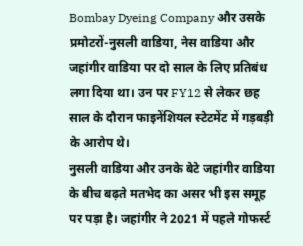Bombay Dyeing Company और उसके प्रमोटरों-नुसली वाडिया, नेस वाडिया और जहांगीर वाडिया पर दो साल के लिए प्रतिबंध लगा दिया था। उन पर FY12 से लेकर छह साल के दौरान फाइनेंशियल स्टेटमेंट में गड़बड़ी के आरोप थे।
नुसली वाडिया और उनके बेटे जहांगीर वाडिया के बीच बढ़ते मतभेद का असर भी इस समूह पर पड़ा है। जहांगीर ने 2021 में पहले गोफर्स्ट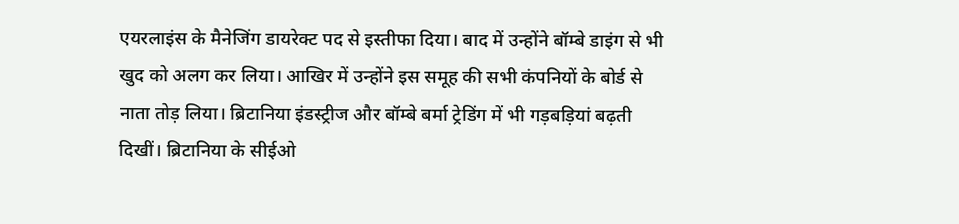एयरलाइंस के मैनेजिंग डायरेक्ट पद से इस्तीफा दिया। बाद में उन्होंने बॉम्बे डाइंग से भी खुद को अलग कर लिया। आखिर में उन्होंने इस समूह की सभी कंपनियों के बोर्ड से नाता तोड़ लिया। ब्रिटानिया इंडस्ट्रीज और बॉम्बे बर्मा ट्रेडिंग में भी गड़बड़ियां बढ़ती दिखीं। ब्रिटानिया के सीईओ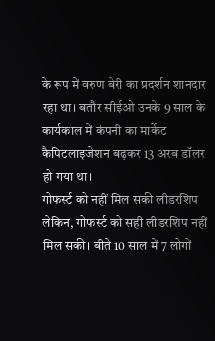के रूप में वरुण बेरी का प्रदर्शन शानदार रहा था। बतौर सीईओ उनके 9 साल के कार्यकाल में कंपनी का मार्केट कैपिटलाइजेशन बढ़कर 13 अरब डॉलर हो गया था।
गोफर्स्ट को नहीं मिल सकी लीडरशिप
लेकिन, गोफर्स्ट को सही लीडरशिप नहीं मिल सकी। बीते 10 साल में 7 लोगों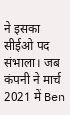ने इसका सीईओ पद संभाला। जब कंपनी ने मार्च 2021 में Ben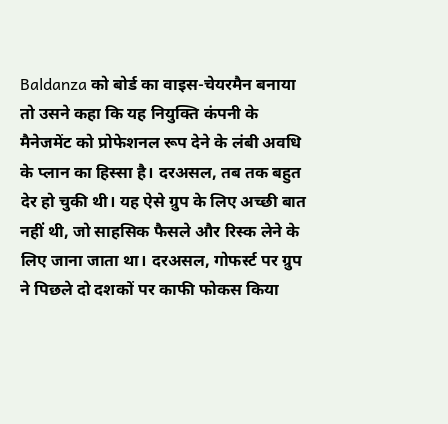Baldanza को बोर्ड का वाइस-चेयरमैन बनाया तो उसने कहा कि यह नियुक्ति कंपनी के मैनेजमेंट को प्रोफेशनल रूप देने के लंबी अवधि के प्लान का हिस्सा है। दरअसल, तब तक बहुत देर हो चुकी थी। यह ऐसे ग्रुप के लिए अच्छी बात नहीं थी, जो साहसिक फैसले और रिस्क लेने के लिए जाना जाता था। दरअसल, गोफर्स्ट पर ग्रुप ने पिछले दो दशकों पर काफी फोकस किया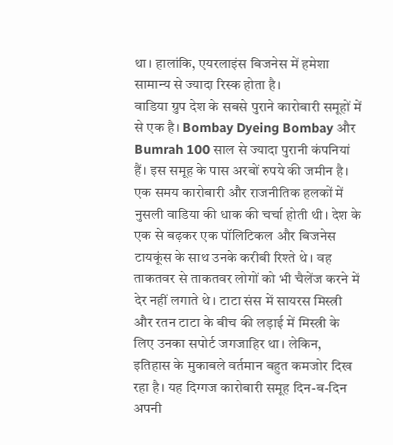था। हालांकि, एयरलाइंस बिजनेस में हमेशा सामान्य से ज्यादा रिस्क होता है।
वाडिया ग्रुप देश के सबसे पुराने कारोबारी समूहों में से एक है। Bombay Dyeing Bombay और Bumrah 100 साल से ज्यादा पुरानी कंपनियां हैं। इस समूह के पास अरबों रुपये की जमीन है। एक समय कारोबारी और राजनीतिक हलकों में नुसली वाडिया की धाक की चर्चा होती थी। देश के एक से बढ़कर एक पॉलिटिकल और बिजनेस टायकूंस के साथ उनके करीबी रिश्ते थे। वह ताकतवर से ताकतवर लोगों को भी चैलेंज करने में देर नहीं लगाते थे। टाटा संस में सायरस मिस्त्री और रतन टाटा के बीच की लड़ाई में मिस्त्री के लिए उनका सपोर्ट जगजाहिर था। लेकिन, इतिहास के मुकाबले वर्तमान बहुत कमजोर दिख रहा है। यह दिग्गज कारोबारी समूह दिन-ब-दिन अपनी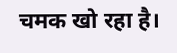चमक खो रहा है।